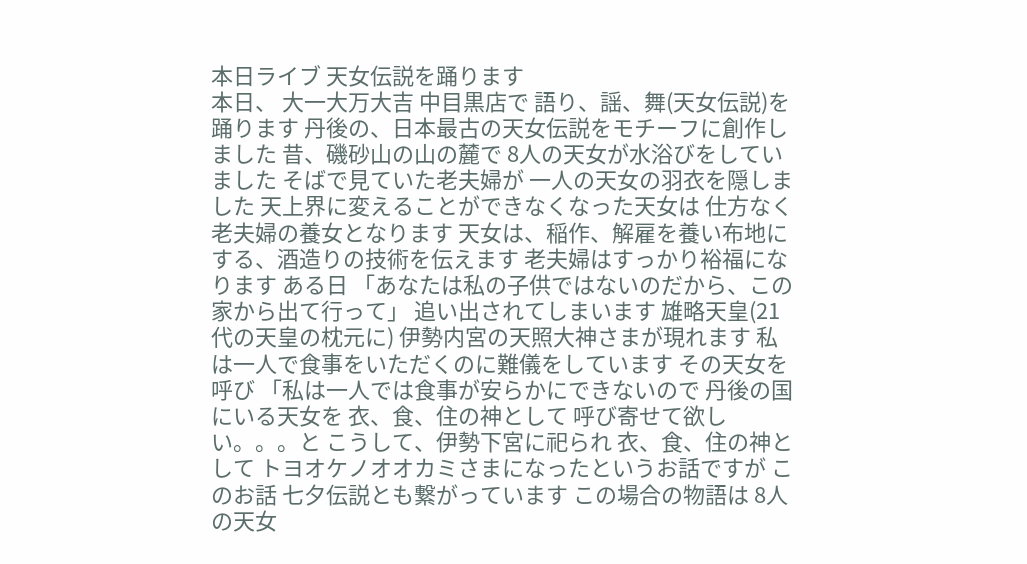本日ライブ 天女伝説を踊ります
本日、 大一大万大吉 中目黒店で 語り、謡、舞(天女伝説)を踊ります 丹後の、日本最古の天女伝説をモチーフに創作しました 昔、磯砂山の山の麓で 8人の天女が水浴びをしていました そばで見ていた老夫婦が 一人の天女の羽衣を隠しました 天上界に変えることができなくなった天女は 仕方なく老夫婦の養女となります 天女は、稲作、解雇を養い布地にする、酒造りの技術を伝えます 老夫婦はすっかり裕福になります ある日 「あなたは私の子供ではないのだから、この家から出て行って」 追い出されてしまいます 雄略天皇(21代の天皇の枕元に) 伊勢内宮の天照大神さまが現れます 私は一人で食事をいただくのに難儀をしています その天女を呼び 「私は一人では食事が安らかにできないので 丹後の国にいる天女を 衣、食、住の神として 呼び寄せて欲しい。。。と こうして、伊勢下宮に祀られ 衣、食、住の神として トヨオケノオオカミさまになったというお話ですが このお話 七夕伝説とも繋がっています この場合の物語は 8人の天女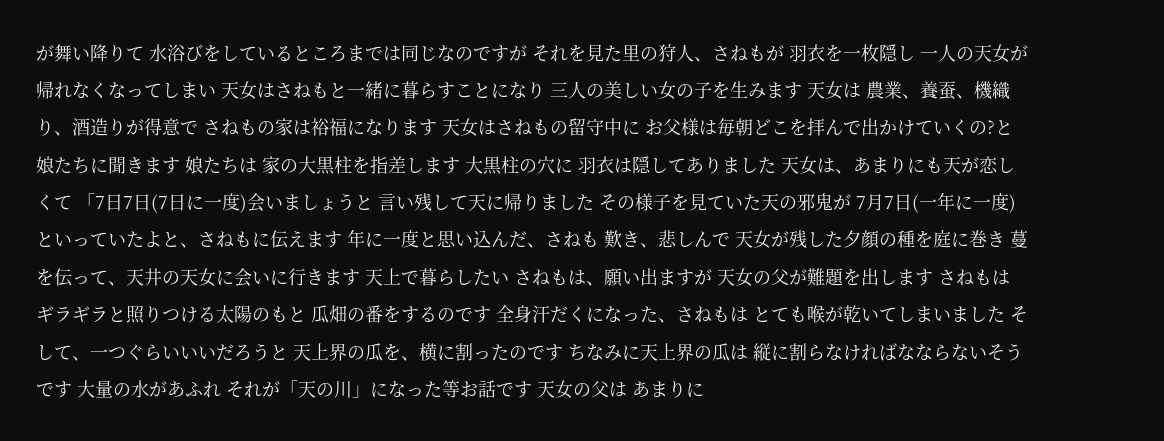が舞い降りて 水浴びをしているところまでは同じなのですが それを見た里の狩人、さねもが 羽衣を一枚隠し 一人の天女が帰れなくなってしまい 天女はさねもと一緒に暮らすことになり 三人の美しい女の子を生みます 天女は 農業、養蚕、機織り、酒造りが得意で さねもの家は裕福になります 天女はさねもの留守中に お父様は毎朝どこを拝んで出かけていくの?と娘たちに聞きます 娘たちは 家の大黒柱を指差します 大黒柱の穴に 羽衣は隠してありました 天女は、あまりにも天が恋しくて 「7日7日(7日に一度)会いましょうと 言い残して天に帰りました その様子を見ていた天の邪鬼が 7月7日(一年に一度)といっていたよと、さねもに伝えます 年に一度と思い込んだ、さねも 歎き、悲しんで 天女が残した夕顔の種を庭に巻き 蔓を伝って、天井の天女に会いに行きます 天上で暮らしたい さねもは、願い出ますが 天女の父が難題を出します さねもは ギラギラと照りつける太陽のもと 瓜畑の番をするのです 全身汗だくになった、さねもは とても喉が乾いてしまいました そして、一つぐらいいいだろうと 天上界の瓜を、横に割ったのです ちなみに天上界の瓜は 縦に割らなければなならないそうです 大量の水があふれ それが「天の川」になった等お話です 天女の父は あまりに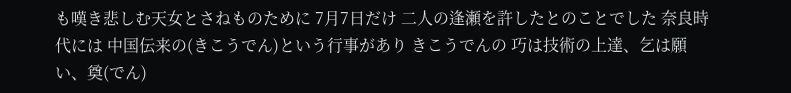も嘆き悲しむ天女とさねものために 7月7日だけ 二人の逢瀬を許したとのことでした 奈良時代には 中国伝来の(きこうでん)という行事があり きこうでんの 巧は技術の上達、乞は願い、奠(でん)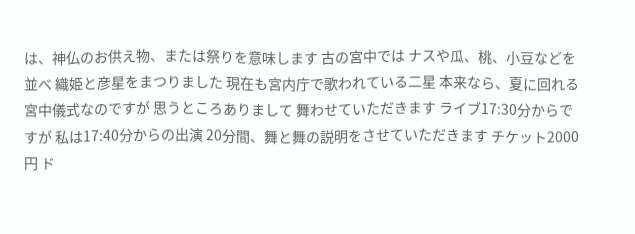は、神仏のお供え物、または祭りを意味します 古の宮中では ナスや瓜、桃、小豆などを並べ 織姫と彦星をまつりました 現在も宮内庁で歌われている二星 本来なら、夏に回れる宮中儀式なのですが 思うところありまして 舞わせていただきます ライブ17:30分からですが 私は17:40分からの出演 20分間、舞と舞の説明をさせていただきます チケット2000円 ド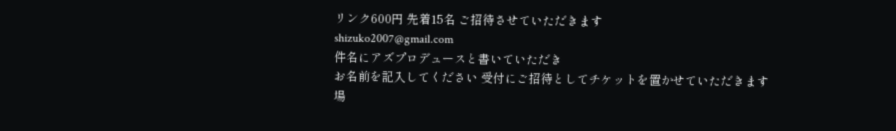リンク600円 先着15名 ご招待させていただきます
shizuko2007@gmail.com
件名にアズプロデュースと書いていただき
お名前を記入してください 受付にご招待としてチケットを置かせていただきます
場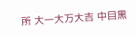所 大一大万大吉 中目黒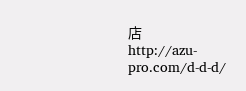店
http://azu-pro.com/d-d-d/